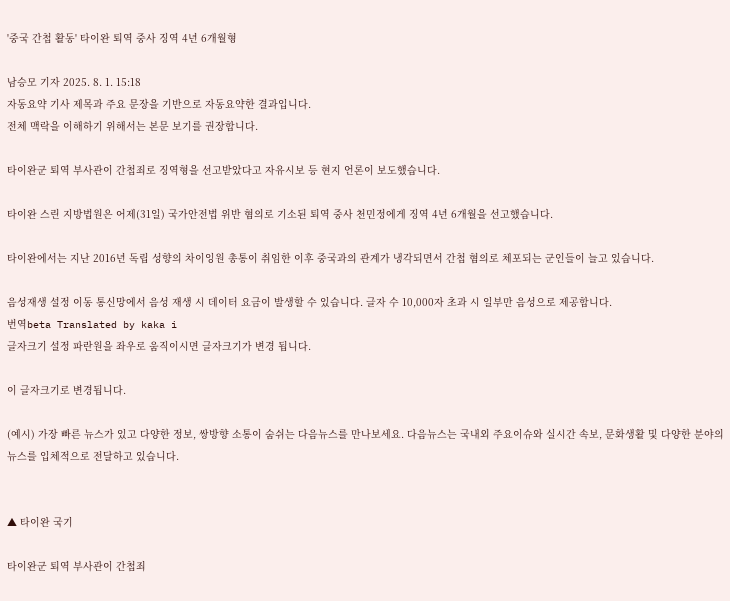'중국 간첩 활동' 타이완 퇴역 중사 징역 4년 6개월형

남승모 기자 2025. 8. 1. 15:18
자동요약 기사 제목과 주요 문장을 기반으로 자동요약한 결과입니다.
전체 맥락을 이해하기 위해서는 본문 보기를 권장합니다.

타이완군 퇴역 부사관이 간첩죄로 징역형을 선고받았다고 자유시보 등 현지 언론이 보도했습니다.

타이완 스린 지방법원은 어제(31일) 국가안전법 위반 혐의로 기소된 퇴역 중사 천민정에게 징역 4년 6개월을 선고했습니다.

타이완에서는 지난 2016년 독립 성향의 차이잉원 총통이 취임한 이후 중국과의 관계가 냉각되면서 간첩 혐의로 체포되는 군인들이 늘고 있습니다.

음성재생 설정 이동 통신망에서 음성 재생 시 데이터 요금이 발생할 수 있습니다. 글자 수 10,000자 초과 시 일부만 음성으로 제공합니다.
번역beta Translated by kaka i
글자크기 설정 파란원을 좌우로 움직이시면 글자크기가 변경 됩니다.

이 글자크기로 변경됩니다.

(예시) 가장 빠른 뉴스가 있고 다양한 정보, 쌍방향 소통이 숨쉬는 다음뉴스를 만나보세요. 다음뉴스는 국내외 주요이슈와 실시간 속보, 문화생활 및 다양한 분야의 뉴스를 입체적으로 전달하고 있습니다.


▲ 타이완 국기

타이완군 퇴역 부사관이 간첩죄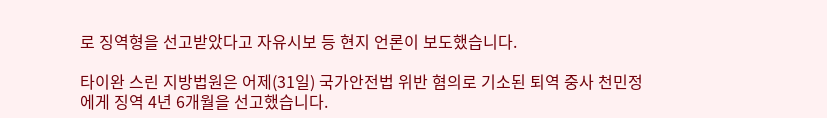로 징역형을 선고받았다고 자유시보 등 현지 언론이 보도했습니다.

타이완 스린 지방법원은 어제(31일) 국가안전법 위반 혐의로 기소된 퇴역 중사 천민정에게 징역 4년 6개월을 선고했습니다.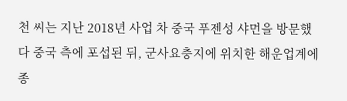천 씨는 지난 2018년 사업 차 중국 푸젠성 샤먼을 방문했다 중국 측에 포섭된 뒤, 군사요충지에 위치한 해운업계에 종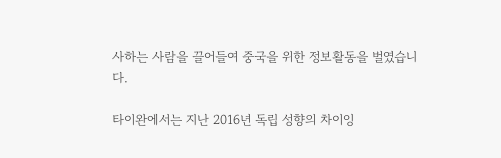사하는 사람을 끌어들여 중국을 위한 정보활동을 벌였습니다.

타이완에서는 지난 2016년 독립 성향의 차이잉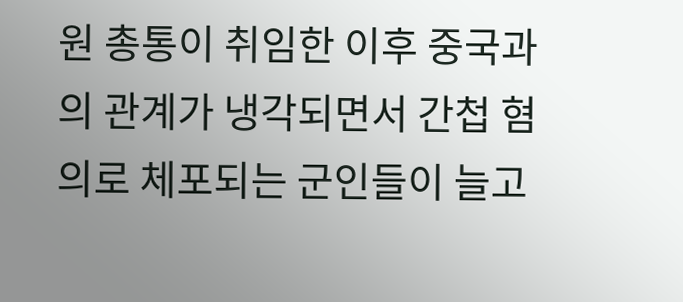원 총통이 취임한 이후 중국과의 관계가 냉각되면서 간첩 혐의로 체포되는 군인들이 늘고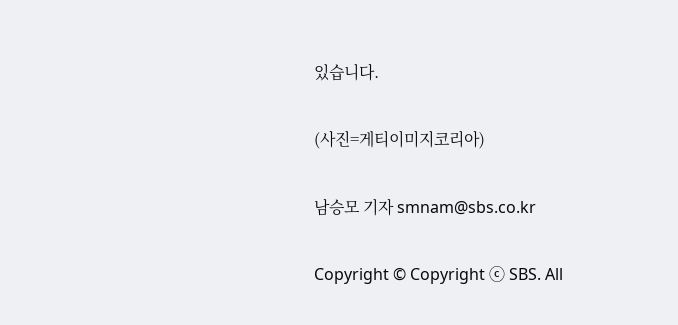있습니다.

(사진=게티이미지코리아)

남승모 기자 smnam@sbs.co.kr

Copyright © Copyright ⓒ SBS. All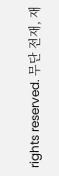rights reserved. 무단 전재, 재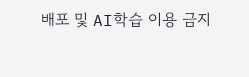배포 및 AI학습 이용 금지